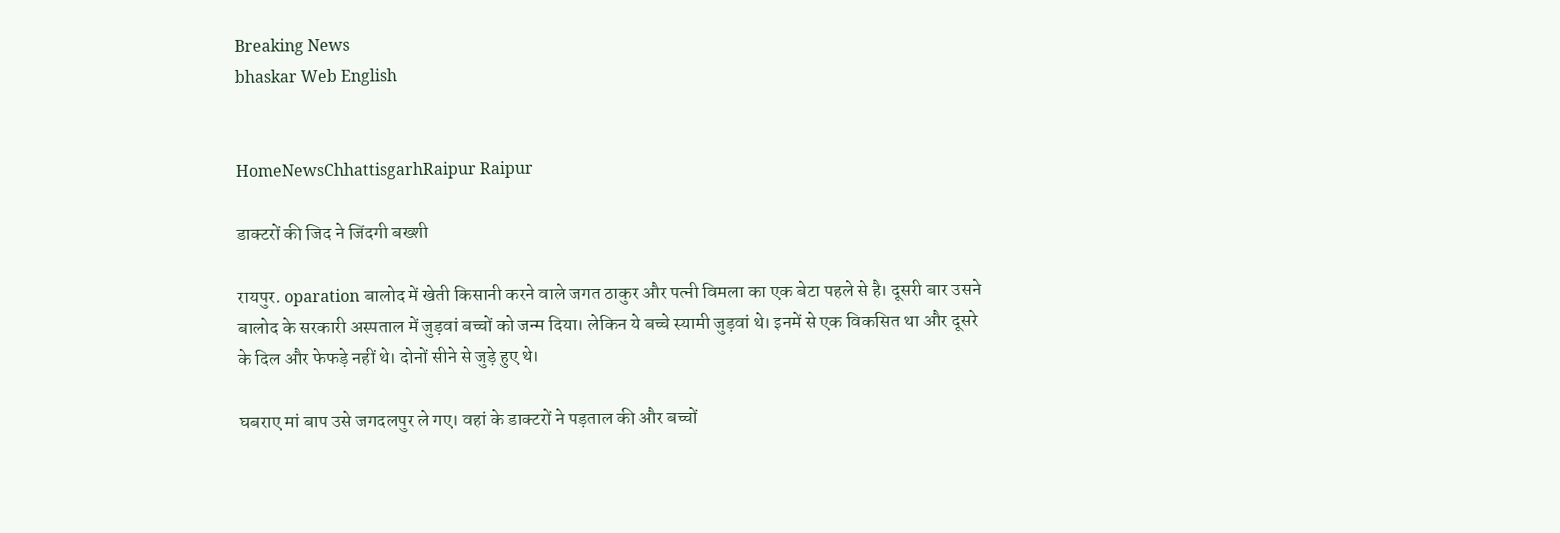Breaking News
bhaskar Web English


HomeNewsChhattisgarhRaipur Raipur

डाक्टरों की जिद ने जिंदगी बख्शी

रायपुर. oparation बालोद में खेती किसानी करने वाले जगत ठाकुर और पत्नी विमला का एक बेटा पहले से है। दूसरी बार उसने बालोद के सरकारी अस्पताल में जुड़वां बच्चों को जन्म दिया। लेकिन ये बच्चे स्यामी जुड़वां थे। इनमें से एक विकसित था और दूसरे के दिल और फेफड़े नहीं थे। दोनों सीने से जुड़े हुए थे।

घबराए मां बाप उसे जगदलपुर ले गए। वहां के डाक्टरों ने पड़ताल की और बच्चों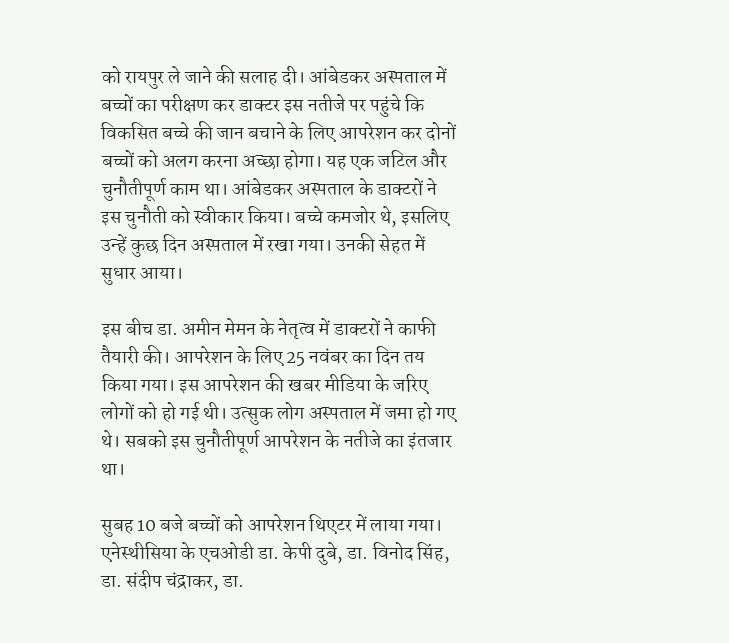को रायपुर ले जाने की सलाह दी। आंबेडकर अस्पताल में बच्चों का परीक्षण कर डाक्टर इस नतीजे पर पहुंचे कि विकसित बच्चे की जान बचाने के लिए आपरेशन कर दोनों बच्चों को अलग करना अच्छा होगा। यह एक जटिल और चुनौतीपूर्ण काम था। आंबेडकर अस्पताल के डाक्टरों ने इस चुनौती को स्वीकार किया। बच्चे कमजोर थे, इसलिए उन्हें कुछ दिन अस्पताल में रखा गया। उनकी सेहत में सुधार आया।

इस बीच डा. अमीन मेमन के नेतृत्व में डाक्टरों ने काफी तैयारी की। आपरेशन के लिए 25 नवंबर का दिन तय किया गया। इस आपरेशन की खबर मीडिया के जरिए लोगों को हो गई थी। उत्सुक लोग अस्पताल में जमा हो गए थे। सबको इस चुनौतीपूर्ण आपरेशन के नतीजे का इंतजार था।

सुबह 10 बजे बच्चों को आपरेशन थिएटर में लाया गया। एनेस्थीसिया के एचओडी डा. केपी दुबे, डा. विनोद सिंह, डा. संदीप चंद्राकर, डा.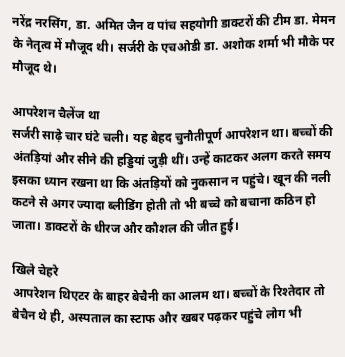नरेंद्र नरसिंग, डा. अमित जैन व पांच सहयोगी डाक्टरों की टीम डा. मेमन के नेतृत्व में मौजूद थी। सर्जरी के एचओडी डा. अशोक शर्मा भी मौके पर मौजूद थे।

आपरेशन चैलेंज था
सर्जरी साढ़े चार घंटे चली। यह बेहद चुनौतीपूर्ण आपरेशन था। बच्चों की अंतड़ियां और सीने की हड्डियां जुड़ी थीं। उन्हें काटकर अलग करते समय इसका ध्यान रखना था कि अंतड़ियों को नुकसान न पहुंचे। खून की नली कटने से अगर ज्यादा ब्लीडिंग होती तो भी बच्चे को बचाना कठिन हो जाता। डाक्टरों के धीरज और कौशल की जीत हुई।

खिले चेहरे
आपरेशन थिएटर के बाहर बेचैनी का आलम था। बच्चों के रिश्तेदार तो बेचैन थे ही, अस्पताल का स्टाफ और खबर पढ़कर पहुंचे लोग भी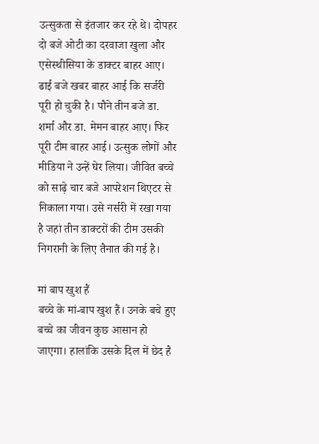उत्सुकता से इंतजार कर रहे थे। दोपहर दो बजे ओटी का दरवाजा खुला और एसेस्थीसिया के डाक्टर बाहर आए। ढाई बजे खबर बाहर आई कि सर्जरी पूरी हो चुकी है। पौने तीन बजे डा. शर्मा और डा. मेमन बाहर आए। फिर पूरी टीम बाहर आई। उत्सुक लोगों और मीडिया ने उन्हें घेर लिया। जीवित बच्चे को साढ़े चार बजे आपरेशन थिएटर से निकाला गया। उसे नर्सरी में रखा गया है जहां तीन डाक्टरों की टीम उसकी निगरानी के लिए तैनात की गई है।

मां बाप खुश हैं
बच्चे के मां-बाप खुश हैं। उनके बचे हुए बच्चे का जीवन कुछ आसान हो जाएगा। हालांकि उसके दिल में छेद है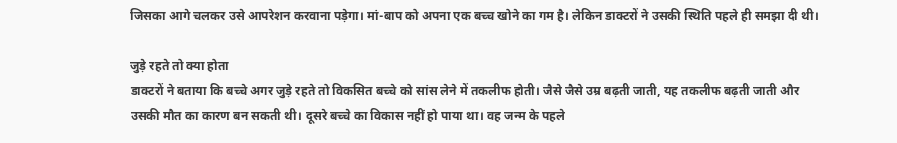जिसका आगे चलकर उसे आपरेशन करवाना पड़ेगा। मां-बाप को अपना एक बच्च खोने का गम है। लेकिन डाक्टरों ने उसकी स्थिति पहले ही समझा दी थी।

जुड़े रहते तो क्या होता
डाक्टरों ने बताया कि बच्चे अगर जुड़े रहते तो विकसित बच्चे को सांस लेने में तकलीफ होती। जैसे जैसे उम्र बढ़ती जाती, यह तकलीफ बढ़ती जाती और उसकी मौत का कारण बन सकती थी। दूसरे बच्चे का विकास नहीं हो पाया था। वह जन्म के पहले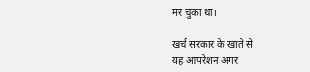मर चुका था।

खर्च सरकार के खाते से
यह आपरेशन अगर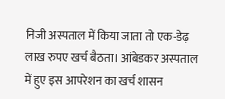निजी अस्पताल में किया जाता तो एक-डेढ़ लाख रुपए खर्च बैठता। आंबेडकर अस्पताल में हुए इस आपरेशन का खर्च शासन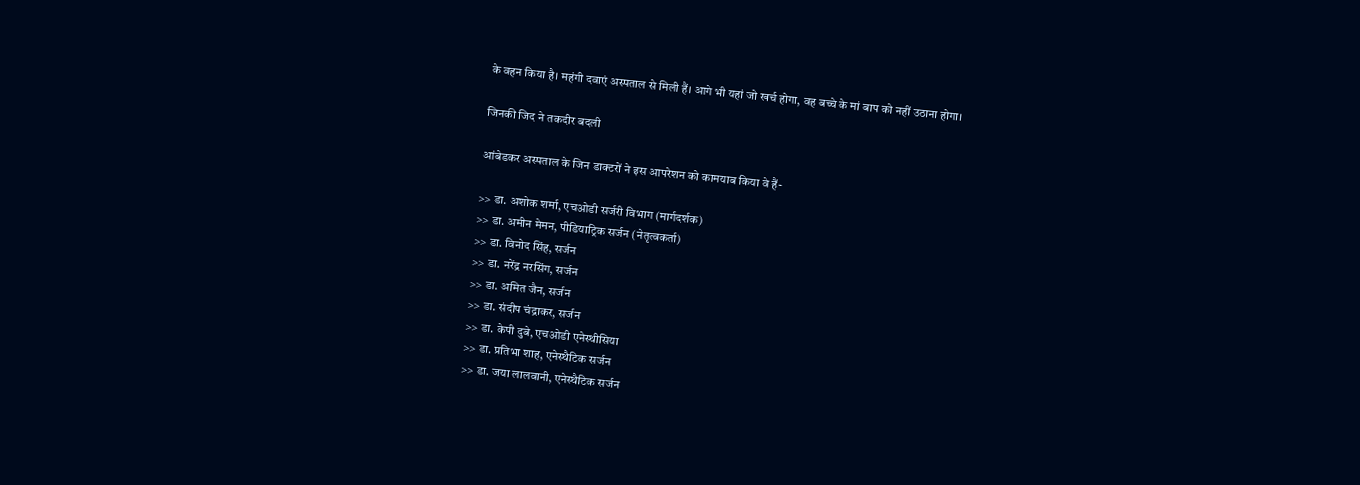के वहन किया है। महंगी दवाएं अस्पताल से मिली हैं। आगे भी यहां जो खर्च होगा, वह बच्चे के मां बाप को नहीं उठाना होगा।

जिनकी जिद ने तकदीर बदली

आंबेडकर अस्पताल के जिन डाक्टरों ने इस आपरेशन को कामयाब किया वे हैं-

>> डा. अशोक शर्मा, एचओडी सर्जरी विभाग (मार्गदर्शक)
>> डा. अमीन मेमन, पीडियाट्रिक सर्जन (नेतृत्वकर्ता)
>> डा. विनोद सिंह, सर्जन
>> डा. नरेंद्र नरसिंग, सर्जन
>> डा. अमित जैन, सर्जन
>> डा. संदीप चंद्राकर, सर्जन
>> डा. केपी दुबे, एचओडी एनेस्थीसिया
>> डा. प्रतिभा शाह, एनेस्थैटिक सर्जन
>> डा. जया लालवानी, एनेस्थैटिक सर्जन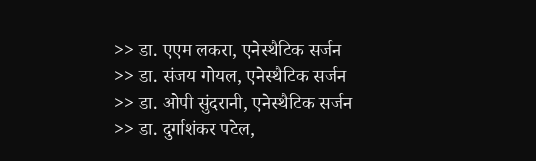>> डा. एएम लकरा, एनेस्थैटिक सर्जन
>> डा. संजय गोयल, एनेस्थैटिक सर्जन
>> डा. ओपी सुंदरानी, एनेस्थैटिक सर्जन
>> डा. दुर्गाशंकर पटेल,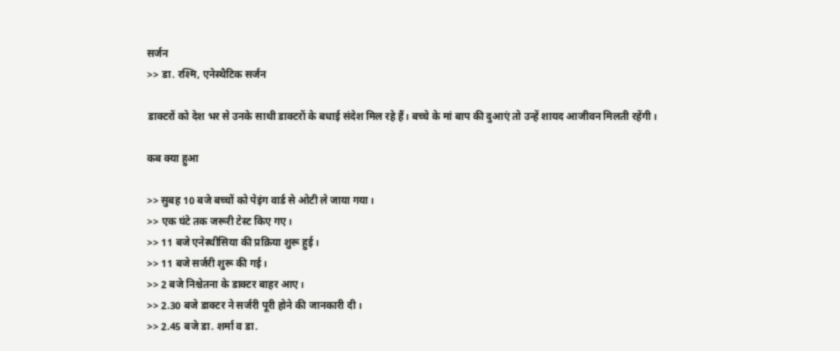सर्जन
>> डा. रश्मि, एनेस्थैटिक सर्जन

डाक्टरों को देश भर से उनके साथी डाक्टरों के बधाई संदेश मिल रहे हैं। बच्चे के मां बाप की दुआएं तो उन्हें शायद आजीवन मिलती रहेंगी।

कब क्या हुआ

>> सुबह 10 बजे बच्चों को पेइंग वार्ड से ओटी ले जाया गया।
>> एक घंटे तक जरूरी टेस्ट किए गए।
>> 11 बजे एनेस्थीसिया की प्रक्रिया शुरू हुई।
>> 11 बजे सर्जरी शुरू की गई।
>> 2 बजे निश्चेतना के डाक्टर बाहर आए।
>> 2.30 बजे डाक्टर ने सर्जरी पूरी होने की जानकारी दी।
>> 2.45 बजे डा. शर्मा व डा.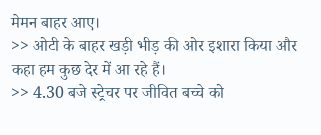मेमन बाहर आए।
>> ओटी के बाहर खड़ी भीड़ की ओर इशारा किया और कहा हम कुछ देर में आ रहे हैं।
>> 4.30 बजे स्ट्रेचर पर जीवित बच्चे को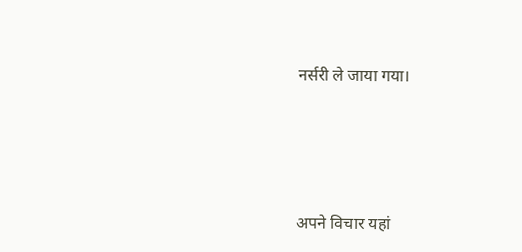नर्सरी ले जाया गया।





अपने विचार यहां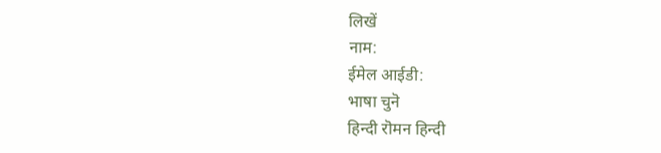लिखें
नाम:
ईमेल आईडी:
भाषा चुनॆ
हिन्दी रॊमन‌ हिन्दी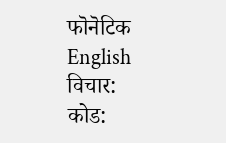फॊनॆटिक English
विचार:
कोड: